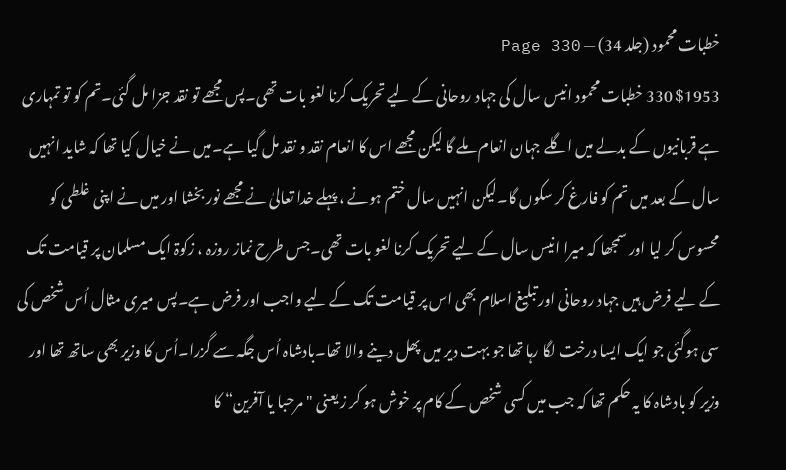خطبات محمود (جلد 34) — Page 330
$1953 330 خطبات محمود انیس سال کی جہاد روحانی کے لیے تحریک کرنا لغو بات تھی۔پس مجھے تو نقد جزا مل گئی۔تم کو تو تمہاری ہے قربانیوں کے بدلے میں اگلے جہان انعام ملے گا لیکن مجھے اس کا انعام نقد و نقد مل گیا ہے۔میں نے خیال کیا تھا کہ شاید انہیں سال کے بعد میں تم کو فارغ کر سکوں گا۔لیکن انہیں سال ختم ہونے ، پہلے خدا تعالیٰ نے مجھے نور بخشا اور میں نے اپنی غلطی کو محسوس کر لیا اور سمجھا کہ میرا انیس سال کے لیے تحریک کرنا لغو بات تھی۔جس طرح نماز روزہ ، زکوۃ ایک مسلمان پر قیامت تک کے لیے فرض ہیں جہاد روحانی اور تبلیغ اسلام بھی اس پر قیامت تک کے لیے واجب اور فرض ہے۔پس میری مثال اُس شخص کی سی ہوگئی جو ایک ایسا درخت لگا رہا تھا جو بہت دیر میں پھل دینے والا تھا۔بادشاہ اُس جگہ سے گزرا۔اُس کا وزیر بھی ساتھ تھا اور وزیر کو بادشاہ کا یہ حکم تھا کہ جب میں کسی شخص کے کام پر خوش ہو کر ز یعنی " مرحبا یا آفرین“ کا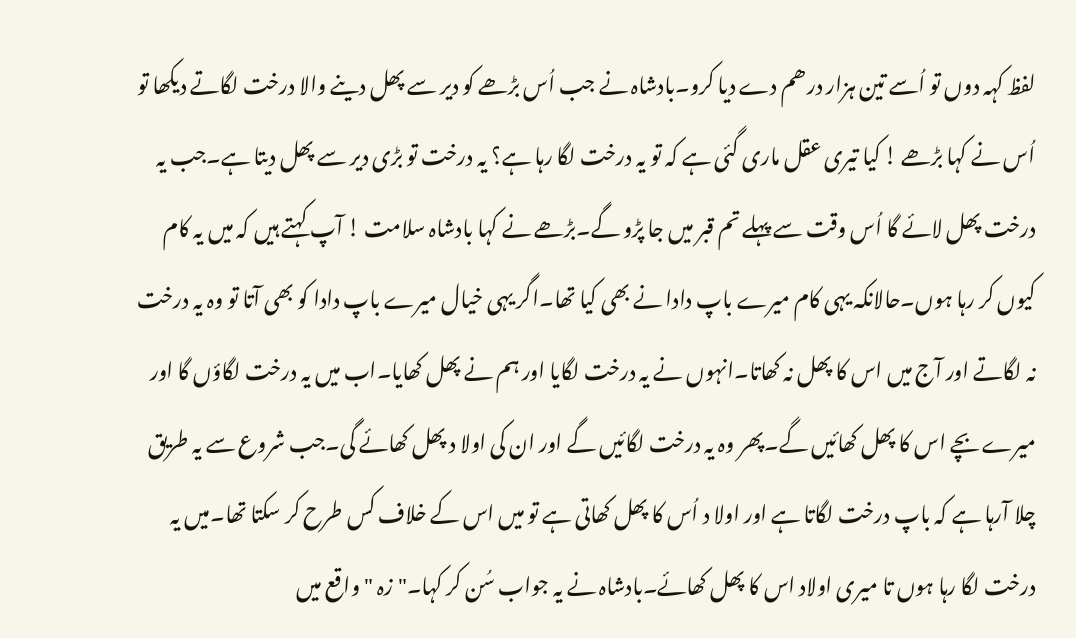لفظ کہہ دوں تو اُسے تین ہزار درھم دے دیا کرو۔بادشاہ نے جب اُس بڑھے کو دیر سے پھل دینے والا درخت لگاتے دیکھا تو اُس نے کہا بڑھے ! کیا تیری عقل ماری گئی ہے کہ تو یہ درخت لگا رہا ہے؟ یہ درخت تو بڑی دیر سے پھل دیتا ہے۔جب یہ درخت پھل لائے گا اُس وقت سے پہلے تم قبر میں جا پڑو گے۔بڑھے نے کہا بادشاہ سلامت ! آپ کہتے ہیں کہ میں یہ کام کیوں کر رہا ہوں۔حالانکہ یہی کام میرے باپ دادا نے بھی کیا تھا۔اگر یہی خیال میرے باپ دادا کو بھی آتا تو وہ یہ درخت نہ لگاتے اور آج میں اس کا پھل نہ کھاتا۔انہوں نے یہ درخت لگایا اور ہم نے پھل کھایا۔اب میں یہ درخت لگاؤں گا اور میرے بچے اس کا پھل کھائیں گے۔پھر وہ یہ درخت لگائیں گے اور ان کی اولا د پھل کھائے گی۔جب شروع سے یہ طریق چلا آرہا ہے کہ باپ درخت لگاتا ہے اور اولا د اُس کا پھل کھاتی ہے تو میں اس کے خلاف کس طرح کر سکتا تھا۔میں یہ درخت لگا رہا ہوں تا میری اولاد اس کا پھل کھائے۔بادشاہ نے یہ جواب سُن کر کہا۔"زہ " واقع میں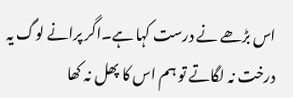اس بڑھے نے درست کہا ہے۔اگر پرانے لوگ یہ درخت نہ لگاتے تو ہم اس کا پھل نہ کھا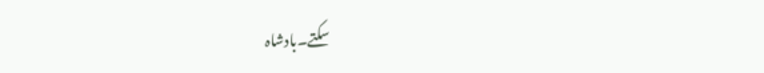سکتے۔بادشاہ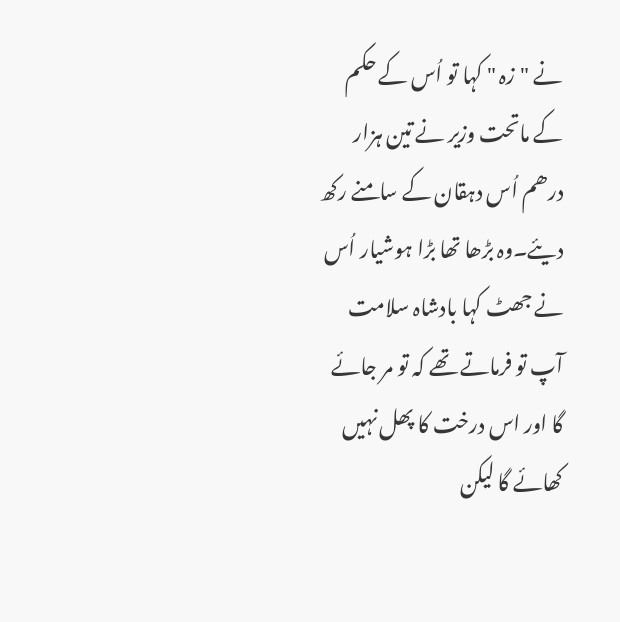نے "زہ " کہا تو اُس کے حکم کے ماتحت وزیر نے تین ہزار درھم اُس دہقان کے سامنے رکھ دیئے۔وہ بڑھا تھا بڑا ہوشیار اُس نے جھٹ کہا بادشاہ سلامت آپ تو فرماتے تھے کہ تو مر جائے گا اور اس درخت کا پھل نہیں کھائے گا لیکن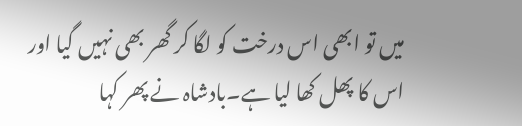میں تو ابھی اس درخت کو لگا کر گھر بھی نہیں گیا اور اس کا پھل کھا لیا ہے۔بادشاہ نے پھر کہا